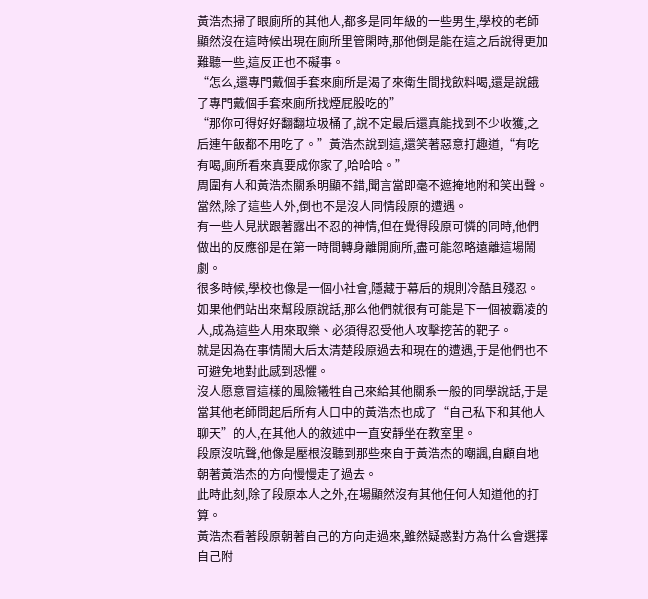黃浩杰掃了眼廁所的其他人,都多是同年級的一些男生,學校的老師顯然沒在這時候出現在廁所里管閑時,那他倒是能在這之后說得更加難聽一些,這反正也不礙事。
“怎么,還專門戴個手套來廁所是渴了來衛生間找飲料喝,還是說餓了專門戴個手套來廁所找煙屁股吃的”
“那你可得好好翻翻垃圾桶了,說不定最后還真能找到不少收獲,之后連午飯都不用吃了。”黃浩杰說到這,還笑著惡意打趣道,“有吃有喝,廁所看來真要成你家了,哈哈哈。”
周圍有人和黃浩杰關系明顯不錯,聞言當即毫不遮掩地附和笑出聲。
當然,除了這些人外,倒也不是沒人同情段原的遭遇。
有一些人見狀跟著露出不忍的神情,但在覺得段原可憐的同時,他們做出的反應卻是在第一時間轉身離開廁所,盡可能忽略遠離這場鬧劇。
很多時候,學校也像是一個小社會,隱藏于幕后的規則冷酷且殘忍。
如果他們站出來幫段原說話,那么他們就很有可能是下一個被霸凌的人,成為這些人用來取樂、必須得忍受他人攻擊挖苦的靶子。
就是因為在事情鬧大后太清楚段原過去和現在的遭遇,于是他們也不可避免地對此感到恐懼。
沒人愿意冒這樣的風險犧牲自己來給其他關系一般的同學說話,于是當其他老師問起后所有人口中的黃浩杰也成了“自己私下和其他人聊天”的人,在其他人的敘述中一直安靜坐在教室里。
段原沒吭聲,他像是壓根沒聽到那些來自于黃浩杰的嘲諷,自顧自地朝著黃浩杰的方向慢慢走了過去。
此時此刻,除了段原本人之外,在場顯然沒有其他任何人知道他的打算。
黃浩杰看著段原朝著自己的方向走過來,雖然疑惑對方為什么會選擇自己附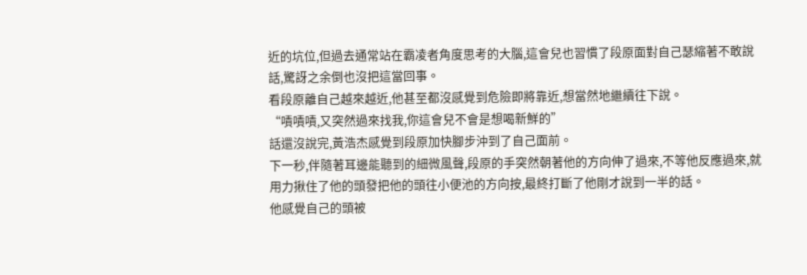近的坑位,但過去通常站在霸凌者角度思考的大腦,這會兒也習慣了段原面對自己瑟縮著不敢說話,驚訝之余倒也沒把這當回事。
看段原離自己越來越近,他甚至都沒感覺到危險即將靠近,想當然地繼續往下說。
“嘖嘖嘖,又突然過來找我,你這會兒不會是想喝新鮮的”
話還沒說完,黃浩杰感覺到段原加快腳步沖到了自己面前。
下一秒,伴隨著耳邊能聽到的細微風聲,段原的手突然朝著他的方向伸了過來,不等他反應過來,就用力揪住了他的頭發把他的頭往小便池的方向按,最終打斷了他剛才說到一半的話。
他感覺自己的頭被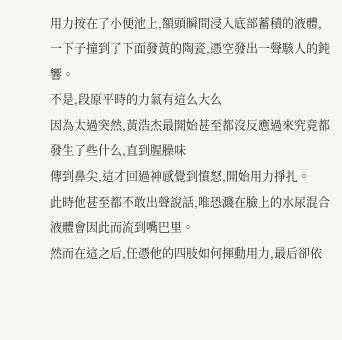用力按在了小便池上,額頭瞬間浸入底部蓄積的液體,一下子撞到了下面發黃的陶瓷,憑空發出一聲駭人的鈍響。
不是,段原平時的力氣有這么大么
因為太過突然,黃浩杰最開始甚至都沒反應過來究竟都發生了些什么,直到腥臊味
傳到鼻尖,這才回過神感覺到憤怒,開始用力掙扎。
此時他甚至都不敢出聲說話,唯恐濺在臉上的水尿混合液體會因此而流到嘴巴里。
然而在這之后,任憑他的四肢如何揮動用力,最后卻依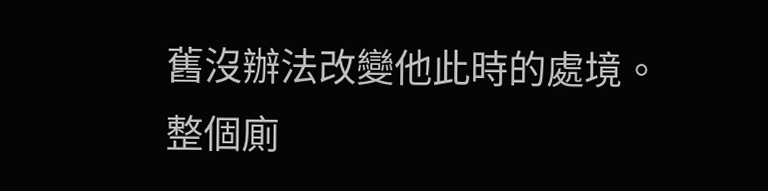舊沒辦法改變他此時的處境。
整個廁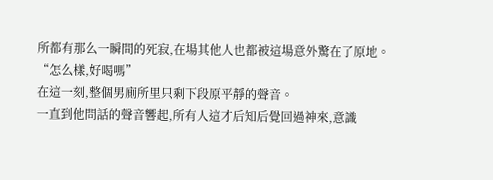所都有那么一瞬間的死寂,在場其他人也都被這場意外驚在了原地。
“怎么樣,好喝嗎”
在這一刻,整個男廁所里只剩下段原平靜的聲音。
一直到他問話的聲音響起,所有人這才后知后覺回過神來,意識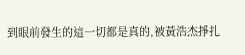到眼前發生的這一切都是真的,被黃浩杰掙扎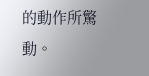的動作所驚動。